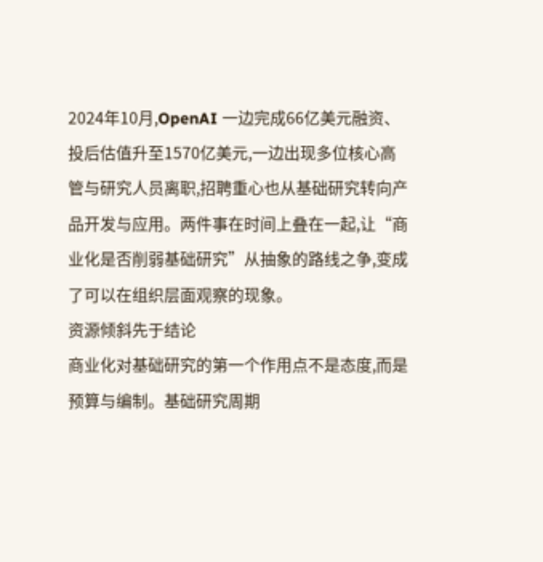2024年10月,OpenAI 一边完成66亿美元融资、投后估值升至1570亿美元,一边出现多位核心高管与研究人员离职,招聘重心也从基础研究转向产品开发与应用。两件事在时间上叠在一起,让“商业化是否削弱基础研究”从抽象的路线之争,变成了可以在组织层面观察的现象。
资源倾斜先于结论
商业化对基础研究的第一个作用点不是态度,而是预算与编制。基础研究周期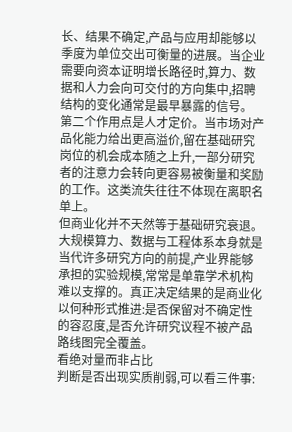长、结果不确定,产品与应用却能够以季度为单位交出可衡量的进展。当企业需要向资本证明增长路径时,算力、数据和人力会向可交付的方向集中,招聘结构的变化通常是最早暴露的信号。
第二个作用点是人才定价。当市场对产品化能力给出更高溢价,留在基础研究岗位的机会成本随之上升,一部分研究者的注意力会转向更容易被衡量和奖励的工作。这类流失往往不体现在离职名单上。
但商业化并不天然等于基础研究衰退。大规模算力、数据与工程体系本身就是当代许多研究方向的前提,产业界能够承担的实验规模,常常是单靠学术机构难以支撑的。真正决定结果的是商业化以何种形式推进:是否保留对不确定性的容忍度,是否允许研究议程不被产品路线图完全覆盖。
看绝对量而非占比
判断是否出现实质削弱,可以看三件事: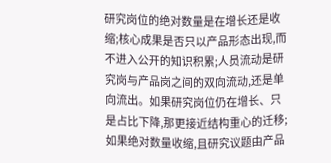研究岗位的绝对数量是在增长还是收缩;核心成果是否只以产品形态出现,而不进入公开的知识积累;人员流动是研究岗与产品岗之间的双向流动,还是单向流出。如果研究岗位仍在增长、只是占比下降,那更接近结构重心的迁移;如果绝对数量收缩,且研究议题由产品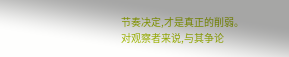节奏决定,才是真正的削弱。
对观察者来说,与其争论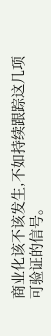商业化该不该发生,不如持续跟踪这几项可验证的信号。